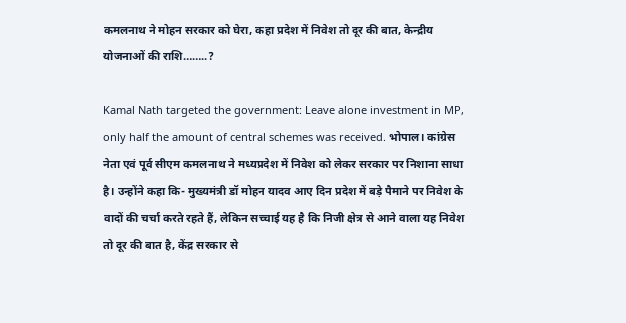कमलनाथ ने मोहन सरकार को घेरा, कहा प्रदेश में निवेश तो दूर की बात, केन्द्रीय योजनाओं की राशि……..?

Kamal Nath targeted the government: Leave alone investment in MP, only half the amount of central schemes was received. भोपाल। कांग्रेस नेता एवं पूर्व सीएम कमलनाथ ने मध्यप्रदेश में निवेश को लेकर सरकार पर निशाना साधा है। उन्होंने कहा कि- मुख्यमंत्री डॉ मोहन यादव आए दिन प्रदेश में बड़े पैमाने पर निवेश के वादों की चर्चा करते रहते हैं, लेकिन सच्चाई यह है कि निजी क्षेत्र से आने वाला यह निवेश तो दूर की बात है, केंद्र सरकार से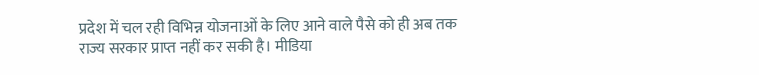प्रदेश में चल रही विभिन्न योजनाओं के लिए आने वाले पैसे को ही अब तक राज्य सरकार प्राप्त नहीं कर सकी है। मीडिया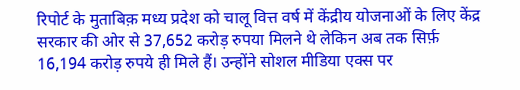रिपोर्ट के मुताबिक़ मध्य प्रदेश को चालू वित्त वर्ष में केंद्रीय योजनाओं के लिए केंद्र सरकार की ओर से 37,652 करोड़ रुपया मिलने थे लेकिन अब तक सिर्फ़ 16,194 करोड़ रुपये ही मिले हैं। उन्होंने सोशल मीडिया एक्स पर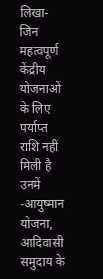लिखा- जिन महत्वपूर्ण केंद्रीय योजनाओं के लिए पर्याप्त राशि नहीं मिली है उनमें -आयुष्मान योजना, आदिवासी समुदाय के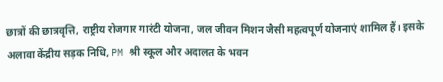छात्रों की छात्रवृत्ति, राष्ट्रीय रोजगार गारंटी योजना, जल जीवन मिशन जैसी महत्वपूर्ण योजनाएं शामिल हैं। इसके अलावा केंद्रीय सड़क निधि, PM श्री स्कूल और अदालत के भवन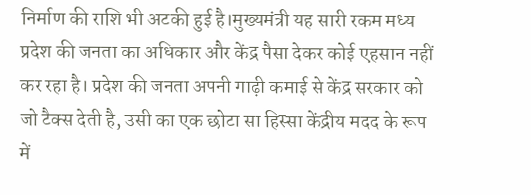निर्माण की राशि भी अटकी हुई है।मुख्यमंत्री यह सारी रकम मध्य प्रदेश की जनता का अधिकार और केंद्र पैसा देकर कोई एहसान नहीं कर रहा है। प्रदेश की जनता अपनी गाढ़ी कमाई से केंद्र सरकार को जो टैक्स देती है, उसी का एक छोटा सा हिस्सा केंद्रीय मदद के रूप में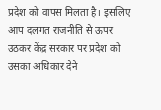प्रदेश को वापस मिलता है। इसलिए आप दलगत राजनीति से ऊपर उठकर केंद्र सरकार पर प्रदेश को उसका अधिकार देने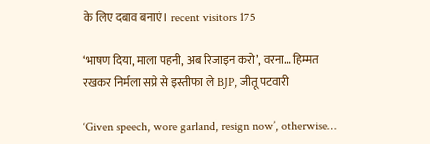के लिए दबाव बनाएं। recent visitors 175

‘भाषण दिया, माला पहनी, अब रिजाइन करो’, वरना… हिम्मत रखकर निर्मला सप्रे से इस्तीफा ले BJP, जीतू पटवारी

‘Given speech, wore garland, resign now’, otherwise…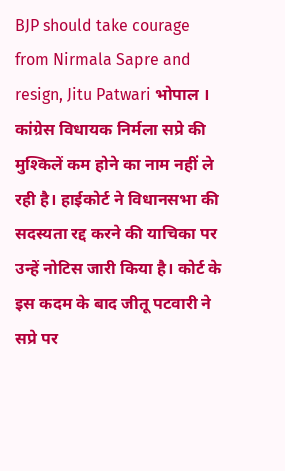BJP should take courage from Nirmala Sapre and resign, Jitu Patwari भोपाल । कांग्रेस विधायक निर्मला सप्रे की मुश्किलें कम होने का नाम नहीं ले रही है। हाईकोर्ट ने विधानसभा की सदस्यता रद्द करने की याचिका पर उन्हें नोटिस जारी किया है। कोर्ट के इस कदम के बाद जीतू पटवारी ने सप्रे पर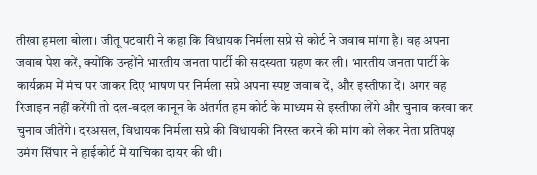तीखा हमला बोला। जीतू पटवारी ने कहा कि विधायक निर्मला सप्रे से कोर्ट ने जवाब मांगा है। वह अपना जवाब पेश करें, क्योंकि उन्होंने भारतीय जनता पार्टी की सदस्यता ग्रहण कर ली। भारतीय जनता पार्टी के कार्यक्रम में मंच पर जाकर दिए भाषण पर निर्मला सप्रे अपना स्पष्ट जवाब दें, और इस्तीफा दें। अगर वह रिजाइन नहीं करेंगी तो दल-बदल कानून के अंतर्गत हम कोर्ट के माध्यम से इस्तीफा लेंगे और चुनाव करवा कर चुनाव जीतेंगे। दरअसल, विधायक निर्मला सप्रे की विधायकी निरस्त करने की मांग को लेकर नेता प्रतिपक्ष उमंग सिंघार ने हाईकोर्ट में याचिका दायर की थी।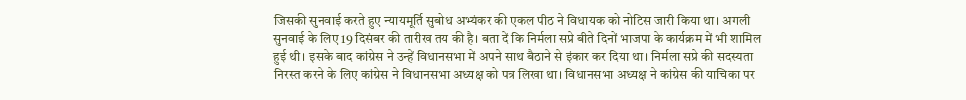जिसकी सुनवाई करते हुए न्यायमूर्ति सुबोध अभ्यंकर की एकल पीठ ने विधायक को नोटिस जारी किया था। अगली सुनवाई के लिए 19 दिसंबर की तारीख तय की है। बता दें कि निर्मला सप्रे बीते दिनों भाजपा के कार्यक्रम में भी शामिल हुई थी। इसके बाद कांग्रेस ने उन्हें विधानसभा में अपने साथ बैठाने से इंकार कर दिया था। निर्मला सप्रे की सदस्यता निरस्त करने के लिए कांग्रेस ने विधानसभा अध्यक्ष को पत्र लिखा था। विधानसभा अध्यक्ष ने कांग्रेस की याचिका पर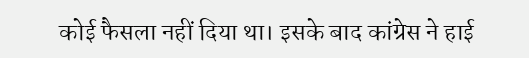कोई फैसला नहीं दिया था। इसके बाद कांग्रेस ने हाई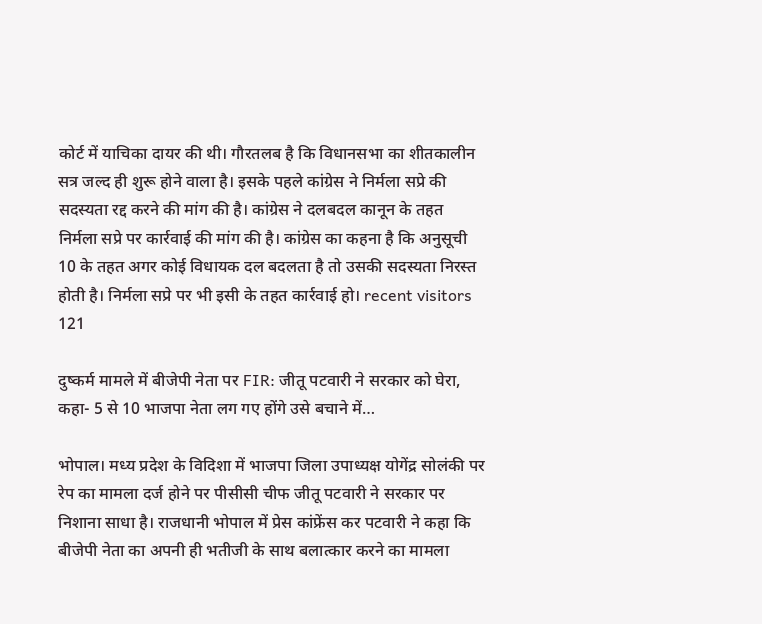कोर्ट में याचिका दायर की थी। गौरतलब है कि विधानसभा का शीतकालीन सत्र जल्द ही शुरू होने वाला है। इसके पहले कांग्रेस ने निर्मला सप्रे की सदस्यता रद्द करने की मांग की है। कांग्रेस ने दलबदल कानून के तहत निर्मला सप्रे पर कार्रवाई की मांग की है। कांग्रेस का कहना है कि अनुसूची 10 के तहत अगर कोई विधायक दल बदलता है तो उसकी सदस्यता निरस्त होती है। निर्मला सप्रे पर भी इसी के तहत कार्रवाई हो। recent visitors 121

दुष्कर्म मामले में बीजेपी नेता पर FIR: जीतू पटवारी ने सरकार को घेरा, कहा- 5 से 10 भाजपा नेता लग गए होंगे उसे बचाने में…

भोपाल। मध्य प्रदेश के विदिशा में भाजपा जिला उपाध्यक्ष योगेंद्र सोलंकी पर रेप का मामला दर्ज होने पर पीसीसी चीफ जीतू पटवारी ने सरकार पर निशाना साधा है। राजधानी भोपाल में प्रेस कांफ्रेंस कर पटवारी ने कहा कि बीजेपी नेता का अपनी ही भतीजी के साथ बलात्कार करने का मामला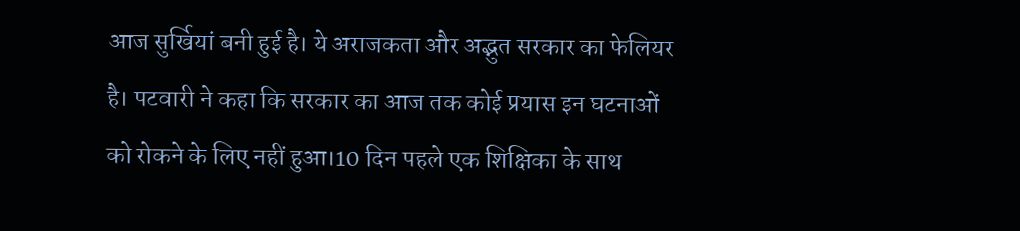आज सुर्खियां बनी हुई है। ये अराजकता और अद्भुत सरकार का फेलियर है। पटवारी ने कहा कि सरकार का आज तक कोई प्रयास इन घटनाओं को रोकने के लिए नहीं हुआ।10 दिन पहले एक शिक्षिका के साथ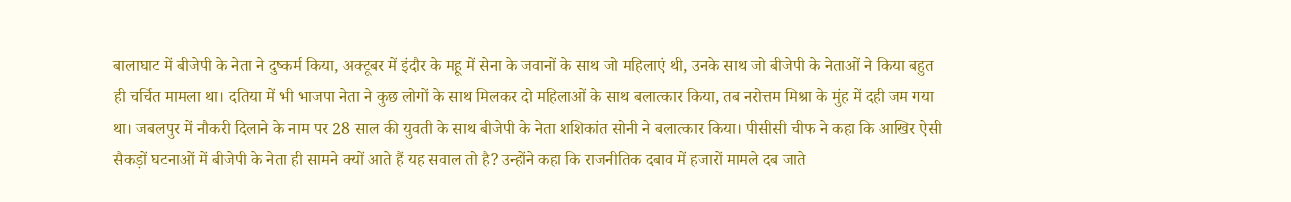बालाघाट में बीजेपी के नेता ने दुष्कर्म किया, अक्टूबर में इंदौर के महू में सेना के जवानों के साथ जो महिलाएं थी, उनके साथ जो बीजेपी के नेताओं ने किया बहुत ही चर्चित मामला था। दतिया में भी भाजपा नेता ने कुछ लोगों के साथ मिलकर दो महिलाओं के साथ बलात्कार किया, तब नरोत्तम मिश्रा के मुंह में दही जम गया था। जबलपुर में नौकरी दिलाने के नाम पर 28 साल की युवती के साथ बीजेपी के नेता शशिकांत सोनी ने बलात्कार किया। पीसीसी चीफ ने कहा कि आखिर ऐसी सैकड़ों घटनाओं में बीजेपी के नेता ही सामने क्यों आते हैं यह सवाल तो है? उन्होंने कहा कि राजनीतिक दबाव में हजारों मामले दब जाते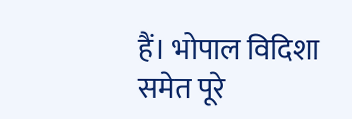हैं। भोपाल विदिशा समेत पूरे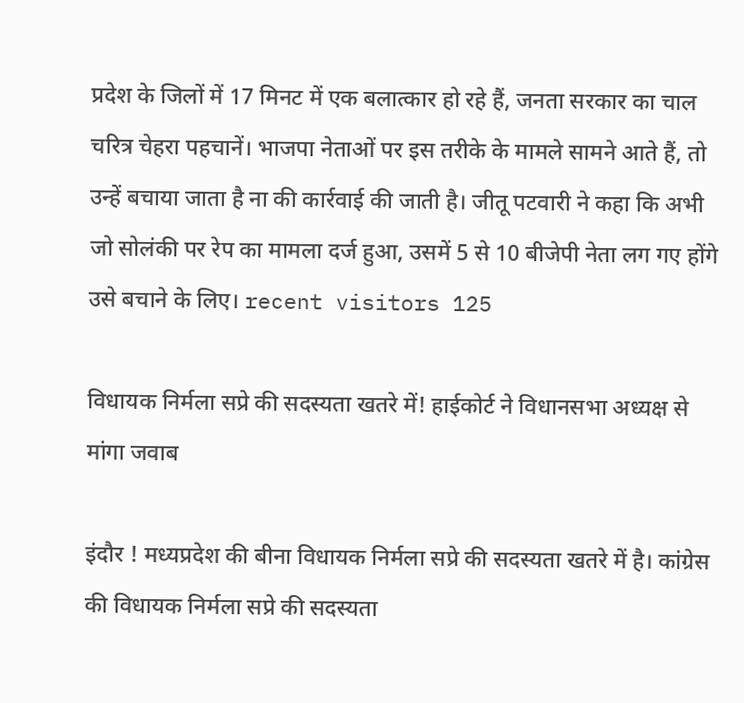प्रदेश के जिलों में 17 मिनट में एक बलात्कार हो रहे हैं, जनता सरकार का चाल चरित्र चेहरा पहचानें। भाजपा नेताओं पर इस तरीके के मामले सामने आते हैं, तो उन्हें बचाया जाता है ना की कार्रवाई की जाती है। जीतू पटवारी ने कहा कि अभी जो सोलंकी पर रेप का मामला दर्ज हुआ, उसमें 5 से 10 बीजेपी नेता लग गए होंगे उसे बचाने के लिए। recent visitors 125

विधायक निर्मला सप्रे की सदस्यता खतरे में! हाईकोर्ट ने विधानसभा अध्यक्ष से मांगा जवाब

इंदौर ! मध्यप्रदेश की बीना विधायक निर्मला सप्रे की सदस्यता खतरे में है। कांग्रेस की विधायक निर्मला सप्रे की सदस्यता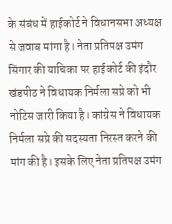के संबंध में हाईकोर्ट ने विधानसभा अध्यक्ष से जवाब मांगा है। नेता प्रतिपक्ष उमंग सिंगार की याचिका पर हाईकोर्ट की इंदौर खंडपीठ ने विधायक निर्मला सप्रे को भी नोटिस जारी किया है। कांग्रेस ने विधायक निर्मला सप्रे की सदस्यता निरस्त करने की मांग की है। इसके लिए नेता प्रतिपक्ष उमंग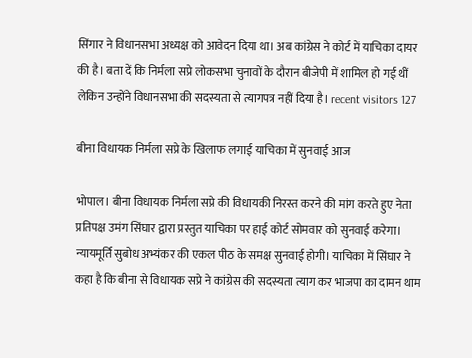सिंगार ने विधानसभा अध्यक्ष को आवेदन दिया था। अब कांग्रेस ने कोर्ट में याचिका दायर की है। बता दें कि निर्मला सप्रे लोकसभा चुनावों के दौरान बीजेपी में शामिल हो गई थीं लेकिन उन्होंने विधानसभा की सदस्यता से त्यागपत्र नहीं दिया है। recent visitors 127

बीना विधायक निर्मला सप्रे के खिलाफ लगाई याचिका में सुनवाई आज

भोपाल। बीना विधायक निर्मला सप्रे की विधायकी निरस्त करने की मांग करते हुए नेता प्रतिपक्ष उमंग सिंघार द्वारा प्रस्तुत याचिका पर हाई कोर्ट सोमवार को सुनवाई करेगा। न्यायमूर्ति सुबोध अभ्यंकर की एकल पीठ के समक्ष सुनवाई होगी। याचिका में सिंघार ने कहा है कि बीना से विधायक सप्रे ने कांग्रेस की सदस्यता त्याग कर भाजपा का दामन थाम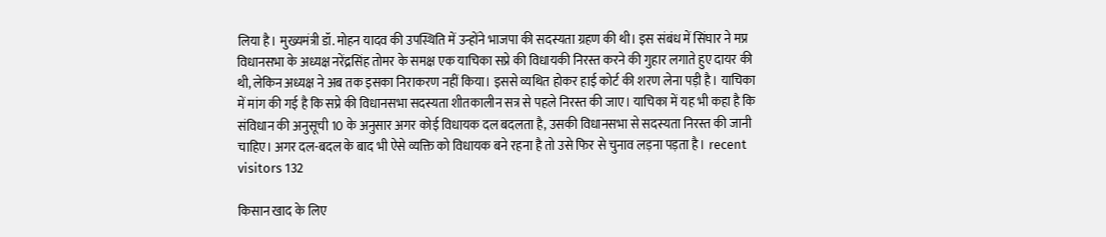लिया है। मुख्यमंत्री डॉ. मोहन यादव की उपस्थिति में उन्होंने भाजपा की सदस्यता ग्रहण की थी। इस संबंध में सिंघार ने मप्र विधानसभा के अध्यक्ष नरेंद्रसिंह तोमर के समक्ष एक याचिका सप्रे की विधायकी निरस्त करने की गुहार लगाते हुए दायर की थी, लेकिन अध्यक्ष ने अब तक इसका निराकरण नहीं किया। इससे व्यथित होकर हाई कोर्ट की शरण लेना पड़ी है। याचिका में मांग की गई है कि सप्रे की विधानसभा सदस्यता शीतकालीन सत्र से पहले निरस्त की जाए। याचिका में यह भी कहा है कि संविधान की अनुसूची 10 के अनुसार अगर कोई विधायक दल बदलता है, उसकी विधानसभा से सदस्यता निरस्त की जानी चाहिए। अगर दल-बदल के बाद भी ऐसे व्यक्ति को विधायक बने रहना है तो उसे फिर से चुनाव लड़ना पड़ता है। recent visitors 132

किसान खाद के लिए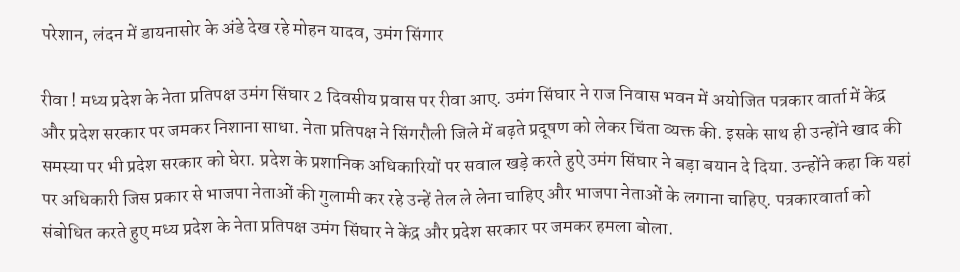परेशान, लंदन में डायनासोर के अंडे देख रहे मोहन यादव, उमंग सिंगार

रीवा ! मध्य प्रदेश के नेता प्रतिपक्ष उमंग सिंघार 2 दिवसीय प्रवास पर रीवा आए. उमंग सिंघार ने राज निवास भवन में अयोजित पत्रकार वार्ता में केंद्र और प्रदेश सरकार पर जमकर निशाना साधा. नेता प्रतिपक्ष ने सिंगरौली जिले में बढ़ते प्रदूषण को लेकर चिंता व्यक्त की. इसके साथ ही उन्होंने खाद की समस्या पर भी प्रदेश सरकार को घेरा. प्रदेश के प्रशानिक अधिकारियों पर सवाल खड़े करते हुऐ उमंग सिंघार ने बड़ा बयान दे दिया. उन्होंने कहा कि यहां पर अधिकारी जिस प्रकार से भाजपा नेताओं की गुलामी कर रहे उन्हें तेल ले लेना चाहिए और भाजपा नेताओं के लगाना चाहिए. पत्रकारवार्ता को संबोधित करते हुए मध्य प्रदेश के नेता प्रतिपक्ष उमंग सिंघार ने केंद्र और प्रदेश सरकार पर जमकर हमला बोला.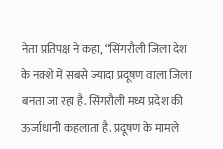नेता प्रतिपक्ष ने कहा, “सिंगरौली जिला देश के नक्शे में सबसे ज्यादा प्रदूषण वाला जिला बनता जा रहा है. सिंगरौली मध्य प्रदेश की ऊर्जाधानी कहलाता है. प्रदूषण के मामले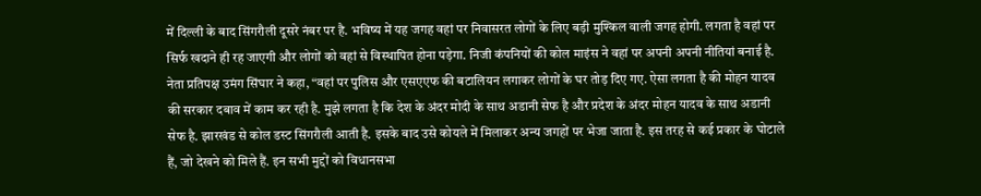में दिल्ली के बाद सिंगरौली दूसरे नंबर पर है. भविष्य में यह जगह वहां पर निवासरत लोगों के लिए बड़ी मुश्किल वाली जगह होगी. लगता है वहां पर सिर्फ खदाने ही रह जाएगी और लोगों को वहां से विस्थापित होना पड़ेगा. निजी कंपनियों की कोल माइंस ने वहां पर अपनी अपनी नीतियां बनाई है. नेता प्रतिपक्ष उमंग सिंघार ने कहा, “वहां पर पुलिस और एसएएफ की बटालियन लगाकर लोगों के घर तोड़ दिए गए. ऐसा लगता है की मोहन यादव की सरकार दबाव में काम कर रही है. मुझे लगता है कि देश के अंदर मोदी के साथ अडानी सेफ है और प्रदेश के अंदर मोहन यादव के साथ अडानी सेफ है. झारखंड से कोल डस्ट सिंगरौली आती है. इसके बाद उसे कोयले में मिलाकर अन्य जगहों पर भेजा जाता है. इस तरह से कई प्रकार के घोटाले हैं, जो देखने को मिले हैं. इन सभी मुद्दों को विधानसभा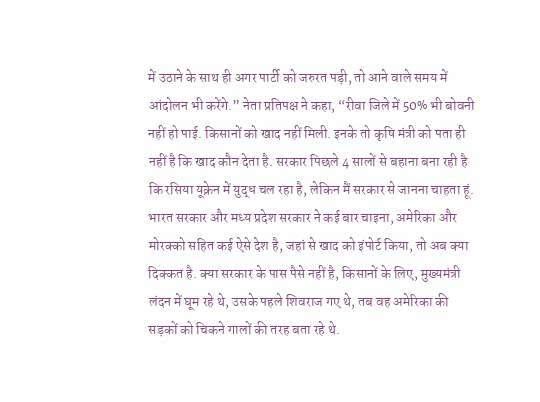में उठाने के साथ ही अगर पार्टी को जरुरत पड़ी, तो आने वाले समय में आंदोलन भी करेंगे.” नेता प्रतिपक्ष ने कहा, “रीवा जिले में 50% भी बोवनी नहीं हो पाई. किसानों को खाद नहीं मिली. इनके तो कृषि मंत्री को पता ही नहीं है कि खाद कौन देता है. सरकार पिछले 4 सालों से बहाना बना रही है कि रसिया यूक्रेन में युद्ध चल रहा है, लेकिन मैं सरकार से जानना चाहता हूं. भारत सरकार और मध्य प्रदेश सरकार ने कई बार चाइना, अमेरिका और मोरक्को सहित कई ऐसे देश है, जहां से खाद को इंपोर्ट किया, तो अब क्या दिक्कत है. क्या सरकार के पास पैसे नहीं है, किसानों के लिए, मुख्यमंत्री लंदन में घूम रहे थे, उसके पहले शिवराज गए थे, तब वह अमेरिका की सड़कों को चिकने गालों की तरह बता रहे थे.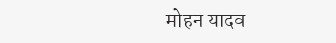मोहन यादव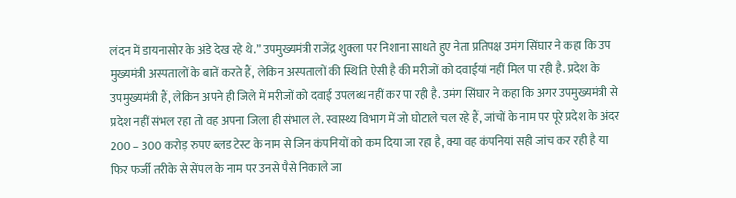लंदन में डायनासोर के अंडे देख रहे थे.” उपमुख्यमंत्री राजेंद्र शुक्ला पर निशाना साधते हुए नेता प्रतिपक्ष उमंग सिंघार ने कहा कि उप मुख्यमंत्री अस्पतालों के बातें करते हैं, लेकिन अस्पतालों की स्थिति ऐसी है की मरीजों को दवाईयां नहीं मिल पा रही है. प्रदेश के उपमुख्यमंत्री हैं, लेकिन अपने ही जिले में मरीजों को दवाई उपलब्ध नहीं कर पा रही है. उमंग सिंघार ने कहा कि अगर उपमुख्यमंत्री से प्रदेश नहीं संभल रहा तो वह अपना जिला ही संभाल ले. स्वास्थ्य विभाग में जो घोटाले चल रहे हैं, जांचों के नाम पर पूरे प्रदेश के अंदर 200 – 300 करोड़ रुपए ब्लड टेस्ट के नाम से जिन कंपनियों को कम दिया जा रहा है, क्या वह कंपनियां सही जांच कर रही है या फिर फर्जी तरीके से सेंपल के नाम पर उनसे पैसे निकाले जा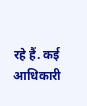रहे हैं. कई आधिकारी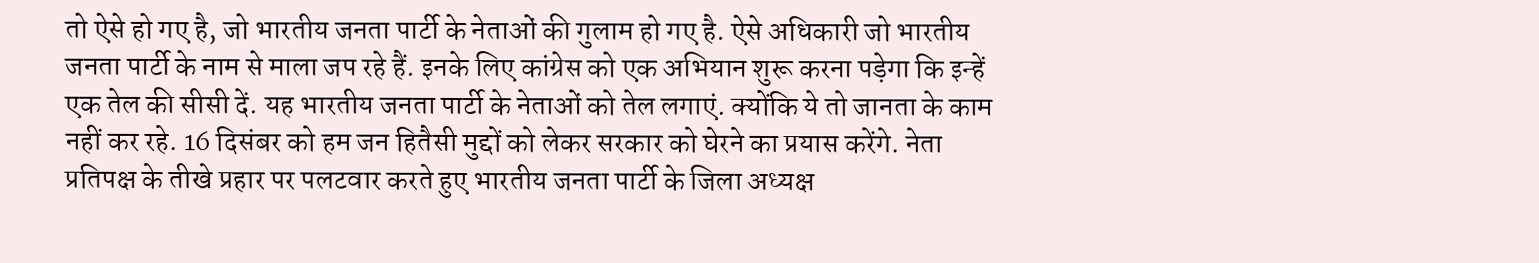तो ऐसे हो गए है, जो भारतीय जनता पार्टी के नेताओं की गुलाम हो गए है. ऐसे अधिकारी जो भारतीय जनता पार्टी के नाम से माला जप रहे हैं. इनके लिए कांग्रेस को एक अभियान शुरू करना पड़ेगा कि इन्हें एक तेल की सीसी दें. यह भारतीय जनता पार्टी के नेताओं को तेल लगाएं. क्योंकि ये तो जानता के काम नहीं कर रहे. 16 दिसंबर को हम जन हितैसी मुद्दों को लेकर सरकार को घेरने का प्रयास करेंगे. नेता प्रतिपक्ष के तीखे प्रहार पर पलटवार करते हुए भारतीय जनता पार्टी के जिला अध्यक्ष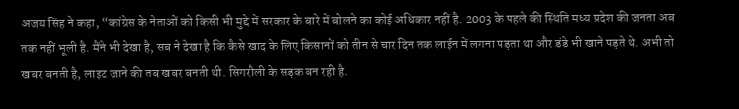अजय सिंह ने कहा, “कांग्रेस के नेताओं को किसी भी मुद्दे में सरकार के बारे में बोलने का कोई अधिकार नहीं है. 2003 के पहले की स्थिति मध्य प्रदेश की जनता अब तक नहीं भूली है. मैंने भी देखा है, सब ने देखा है कि कैसे खाद के लिए किसानों को तीन से चार दिन तक लाईन में लगना पड़ता था और डंडे भी खाने पड़ते थे. अभी तो खबर बनती है, लाइट जाने की तब खबर बनती थी. सिगरौली के सड़क बन रही है.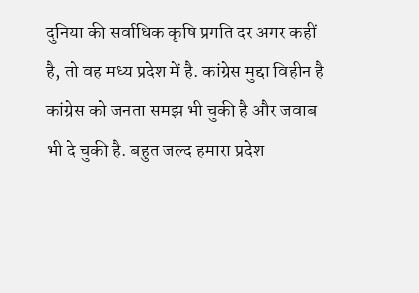दुनिया की सर्वाधिक कृषि प्रगति दर अगर कहीं है, तो वह मध्य प्रदेश में है. कांग्रेस मुद्दा विहीन है कांग्रेस को जनता समझ भी चुकी है और जवाब भी दे चुकी है. बहुत जल्द हमारा प्रदेश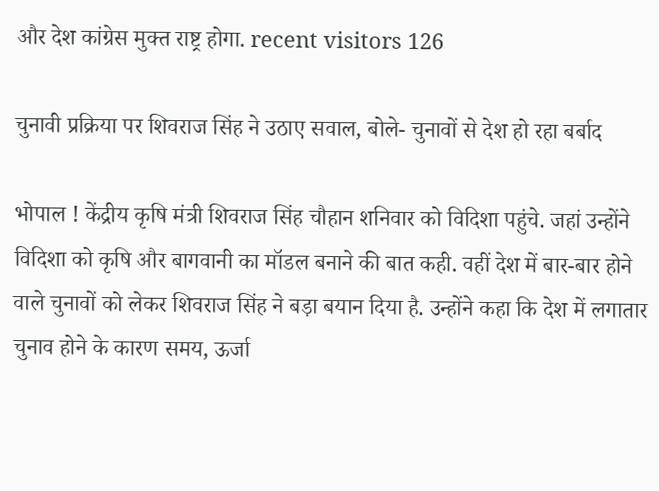और देश कांग्रेस मुक्त राष्ट्र होगा. recent visitors 126

चुनावी प्रक्रिया पर शिवराज सिंह ने उठाए सवाल, बोले- चुनावों से देश हो रहा बर्बाद

भोपाल ! केंद्रीय कृषि मंत्री शिवराज सिंह चौहान शनिवार को विदिशा पहुंचे. जहां उन्होंने विदिशा को कृषि और बागवानी का मॉडल बनाने की बात कही. वहीं देश में बार-बार होने वाले चुनावों को लेकर शिवराज सिंह ने बड़ा बयान दिया है. उन्होंने कहा कि देश में लगातार चुनाव होने के कारण समय, ऊर्जा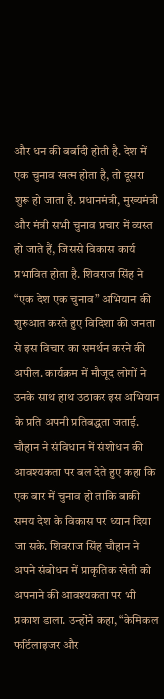और धन की बर्बादी होती है. देश में एक चुनाव खत्म होता है, तो दूसरा शुरू हो जाता है. प्रधानमंत्री, मुख्यमंत्री और मंत्री सभी चुनाव प्रचार में व्यस्त हो जाते हैं, जिससे विकास कार्य प्रभावित होता है. शिवराज सिंह ने “एक देश एक चुनाव” अभियान की शुरुआत करते हुए विदिशा की जनता से इस विचार का समर्थन करने की अपील. कार्यक्रम में मौजूद लोगों ने उनके साथ हाथ उठाकर इस अभियान के प्रति अपनी प्रतिबद्धता जताई. चौहान ने संविधान में संशोधन की आवश्यकता पर बल देते हुए कहा कि एक बार में चुनाव हो ताकि बाकी समय देश के विकास पर ध्यान दिया जा सके. शिवराज सिंह चौहान ने अपने संबोधन में प्राकृतिक खेती को अपनाने की आवश्यकता पर भी प्रकाश डाला. उन्होंने कहा, “केमिकल फर्टिलाइजर और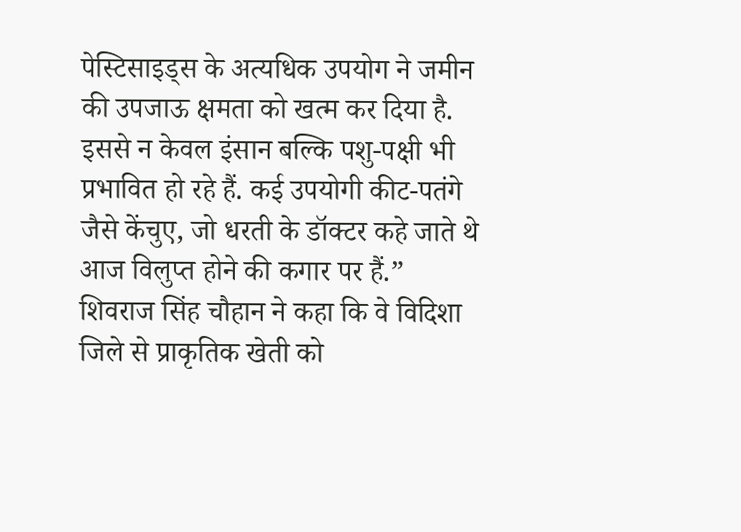पेस्टिसाइड्स के अत्यधिक उपयोग ने जमीन की उपजाऊ क्षमता को खत्म कर दिया है. इससे न केवल इंसान बल्कि पशु-पक्षी भी प्रभावित हो रहे हैं. कई उपयोगी कीट-पतंगे जैसे केंचुए, जो धरती के डॉक्टर कहे जाते थे आज विलुप्त होने की कगार पर हैं.” शिवराज सिंह चौहान ने कहा कि वे विदिशा जिले से प्राकृतिक खेती को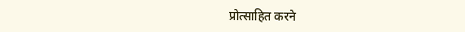प्रोत्साहित करने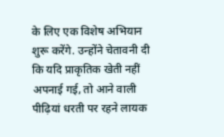के लिए एक विशेष अभियान शुरू करेंगे. उन्होंने चेतावनी दी कि यदि प्राकृतिक खेती नहीं अपनाई गई, तो आने वाली पीढ़ियां धरती पर रहने लायक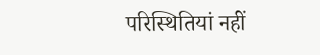परिस्थितियां नहीं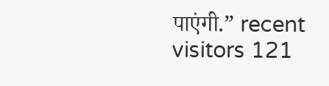पाएंगी.” recent visitors 121